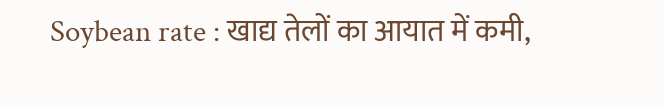Soybean rate : खाद्य तेलों का आयात में कमी,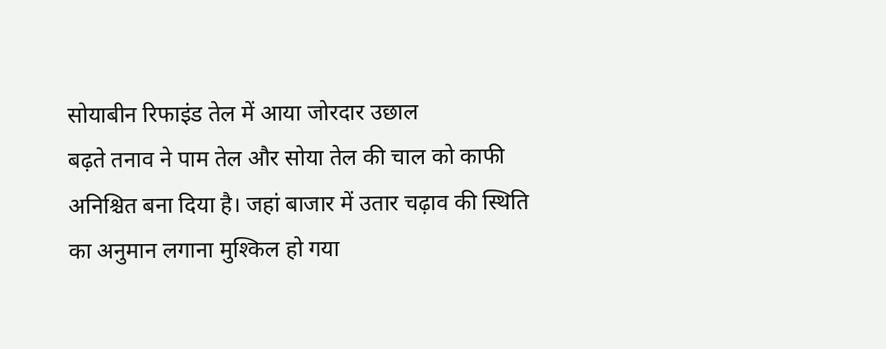सोयाबीन रिफाइंड तेल में आया जोरदार उछाल
बढ़ते तनाव ने पाम तेल और सोया तेल की चाल को काफी अनिश्चित बना दिया है। जहां बाजार में उतार चढ़ाव की स्थिति का अनुमान लगाना मुश्किल हो गया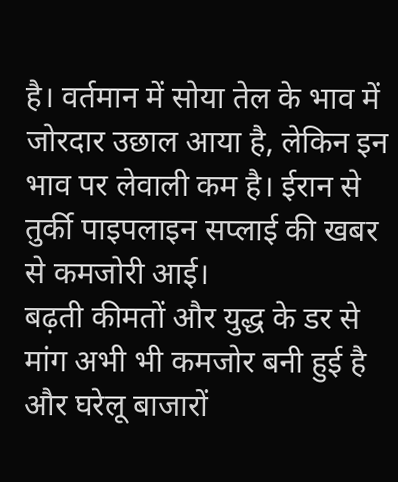है। वर्तमान में सोया तेल के भाव में जोरदार उछाल आया है, लेकिन इन भाव पर लेवाली कम है। ईरान से तुर्की पाइपलाइन सप्लाई की खबर से कमजोरी आई।
बढ़ती कीमतों और युद्ध के डर से मांग अभी भी कमजोर बनी हुई है और घरेलू बाजारों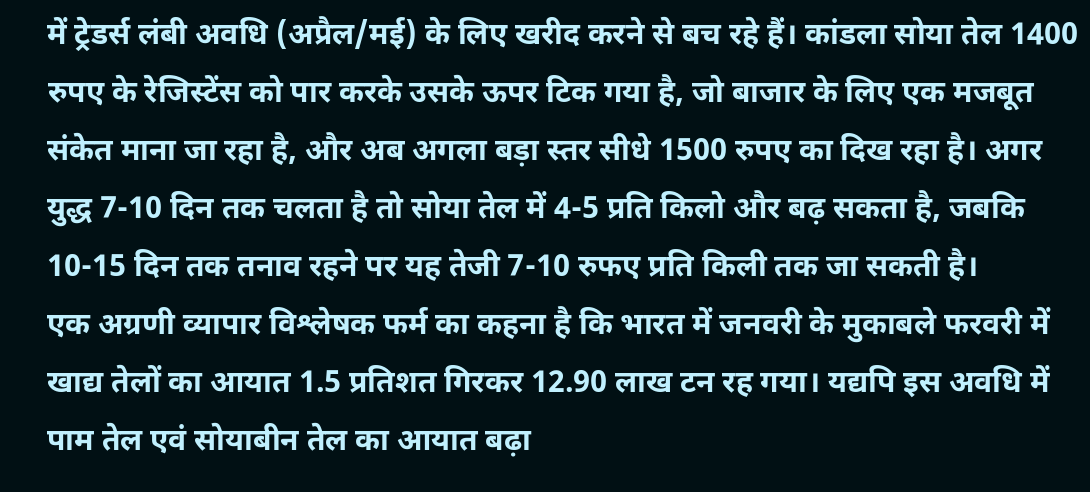में ट्रेडर्स लंबी अवधि (अप्रैल/मई) के लिए खरीद करने से बच रहे हैं। कांडला सोया तेल 1400 रुपए के रेजिस्टेंस को पार करके उसके ऊपर टिक गया है, जो बाजार के लिए एक मजबूत संकेत माना जा रहा है, और अब अगला बड़ा स्तर सीधे 1500 रुपए का दिख रहा है। अगर युद्ध 7-10 दिन तक चलता है तो सोया तेल में 4-5 प्रति किलो और बढ़ सकता है, जबकि 10-15 दिन तक तनाव रहने पर यह तेजी 7-10 रुफए प्रति किली तक जा सकती है।
एक अग्रणी व्यापार विश्लेषक फर्म का कहना है कि भारत में जनवरी के मुकाबले फरवरी में खाद्य तेलों का आयात 1.5 प्रतिशत गिरकर 12.90 लाख टन रह गया। यद्यपि इस अवधि में पाम तेल एवं सोयाबीन तेल का आयात बढ़ा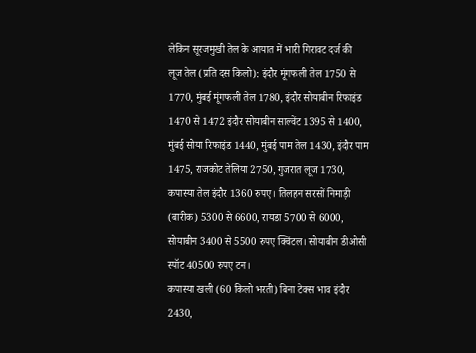लेकिन सूरजमुखी तेल के आयात में भारी गिरावट दर्ज की
लूज तेल (प्रति दस किलो): इंदौर मूंगफली तेल 1750 से 1770, मुंबई मूंगफली तेल 1780, इंदौर सोयाबीन रिफाइंड 1470 से 1472 इंदौर सोयाबीन साल्वेंट 1395 से 1400, मुंबई सोया रिफाइंड 1440, मुंबई पाम तेल 1430, इंदौर पाम 1475, राजकोट तेलिया 2750, गुजरात लूज 1730, कपास्या तेल इंदौर 1360 रुपए। तिलहन सरसों निमाड़ी (बारीक) 5300 से 6600, रायडा 5700 से 6000, सोयाबीन 3400 से 5500 रुपए क्विंटल। सोयाबीन डीओसी स्पॉट 40500 रुपए टन।
कपास्या खली (60 किलो भरती) बिना टेक्स भाव इंदौर 2430,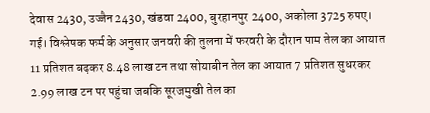देवास 2430, उज्जैन 2430, खंडवा 2400, बुरहानपुर 2400, अकोला 3725 रुपए। गई। विश्लेषक फर्म के अनुसार जनवरी की तुलना में फरवरी के दौरान पाम तेल का आयात 11 प्रतिशत बढ़कर 8.48 लाख टन तथा सोयाबीन तेल का आयात 7 प्रतिशत सुधरकर 2.99 लाख टन पर पहुंचा जबकि सूरजमुखी तेल का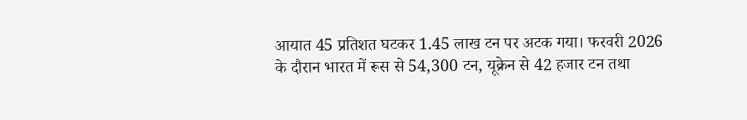आयात 45 प्रतिशत घटकर 1.45 लाख टन पर अटक गया। फरवरी 2026 के दौरान भारत में रूस से 54,300 टन, यूक्रेन से 42 हजार टन तथा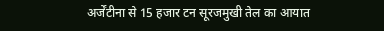अर्जेंटीना से 15 हजार टन सूरजमुखी तेल का आयात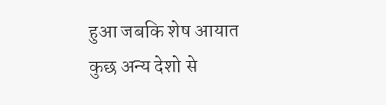हुआ जबकि शेष आयात कुछ अन्य देशो से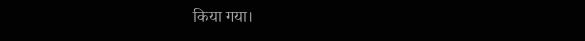किया गया।